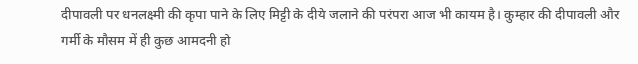दीपावली पर धनलक्ष्मी की कृपा पाने के लिए मिट्टी के दीये जलाने की परंपरा आज भी कायम है। कुम्हार की दीपावली और गर्मी के मौसम में ही कुछ आमदनी हो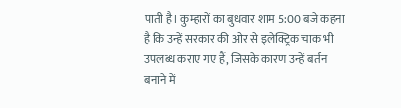पाती है। कुम्हारों का बुधवार शाम 5:00 बजे कहना है कि उन्हें सरकार की ओर से इलेक्ट्रिक चाक भी उपलब्ध कराए गए हैं, जिसके कारण उन्हें बर्तन बनाने में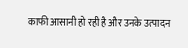काफी आसानी हो रही है और उनके उत्पादन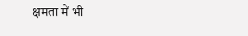क्षमता में भी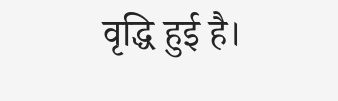वृद्धि हुई है।